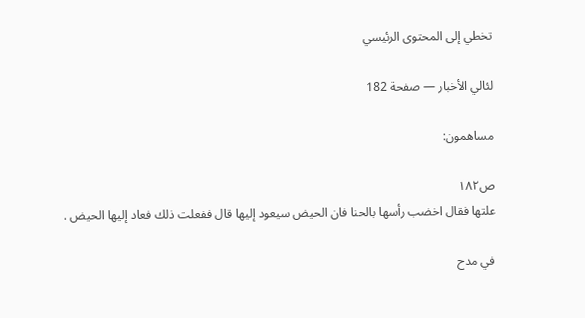تخطي إلى المحتوى الرئيسي

لئالي الأخبار — صفحة 182

مساهمون:

ص١٨٢
علتها فقال اخضب رأسها بالحنا فان الحيض سيعود إليها قال ففعلت ذلك فعاد إليها الحيض .

في مدح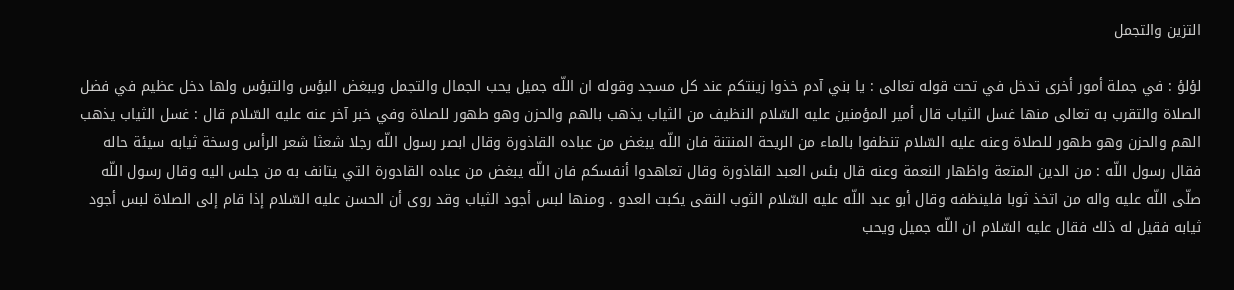التزين والتجمل

لؤلؤ : في جملة أمور أخرى تدخل في تحت قوله تعالى : يا بني آدم خذوا زينتكم عند كل مسجد وقوله ان اللّه جميل يحب الجمال والتجمل ويبغض البؤس والتبؤس ولها دخل عظيم في فضل الصلاة والتقرب به تعالى منها غسل الثياب قال أمير المؤمنين عليه السّلام النظيف من الثياب يذهب بالهم والحزن وهو طهور للصلاة وفي خبر آخر عنه عليه السّلام قال : غسل الثياب يذهب الهم والحزن وهو طهور للصلاة وعنه عليه السّلام تنظفوا بالماء من الريحة المنتنة فان اللّه يبغض من عباده القاذورة وقال ابصر رسول اللّه رجلا شعثا شعر الرأس وسخة ثيابه سيئة حاله فقال رسول اللّه : من الدين المتعة واظهار النعمة وعنه قال بئس العبد القاذورة وقال تعاهدوا أنفسكم فان اللّه يبغض من عباده القادورة التي يتانف به من جلس اليه وقال رسول اللّه صلّى اللّه عليه واله من اتخذ ثوبا فلينظفه وقال أبو عبد اللّه عليه السّلام الثوب النقى يكبت العدو . ومنها لبس أجود الثياب وقد روى أن الحسن عليه السّلام إذا قام إلى الصلاة لبس أجود ثيابه فقيل له ذلك فقال عليه السّلام ان اللّه جميل ويحب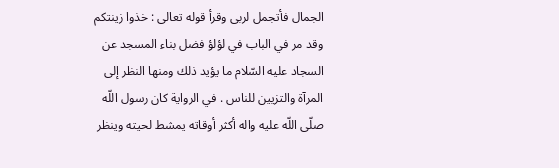الجمال فأتجمل لربى وقرأ قوله تعالى : خذوا زينتكم وقد مر في الباب في لؤلؤ فضل بناء المسجد عن السجاد عليه السّلام ما يؤيد ذلك ومنها النظر إلى المرآة والتزيين للناس . في الرواية كان رسول اللّه صلّى اللّه عليه واله أكثر أوقاته يمشط لحيته وينظر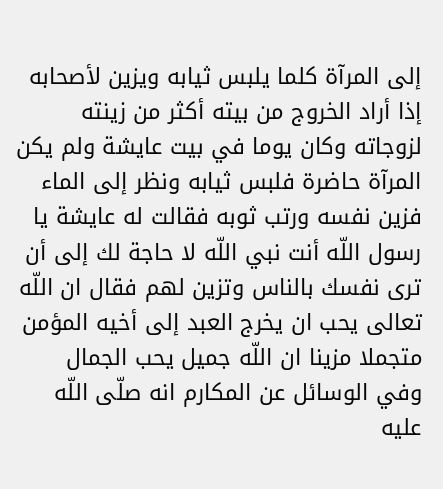إلى المرآة كلما يلبس ثيابه ويزين لأصحابه إذا أراد الخروج من بيته أكثر من زينته لزوجاته وكان يوما في بيت عايشة ولم يكن المرآة حاضرة فلبس ثيابه ونظر إلى الماء فزين نفسه ورتب ثوبه فقالت له عايشة يا رسول اللّه أنت نبي اللّه لا حاجة لك إلى أن ترى نفسك بالناس وتزين لهم فقال ان اللّه تعالى يحب ان يخرج العبد إلى أخيه المؤمن متجملا مزينا ان اللّه جميل يحب الجمال وفي الوسائل عن المكارم انه صلّى اللّه عليه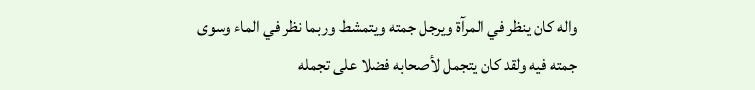واله كان ينظر في المرآة ويرجل جمته ويتمشط وربما نظر في الماء وسوى جمته فيه ولقد كان يتجمل لأصحابه فضلا على تجمله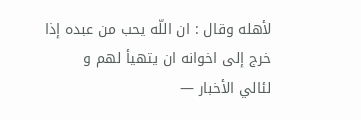لأهله وقال : ان اللّه يحب من عبده إذا خرج إلى اخوانه ان يتهيأ لهم و
لئالي الأخبار —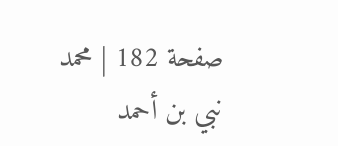صفحة 182 | محمد نبي بن أحمد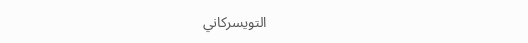التويسركاني